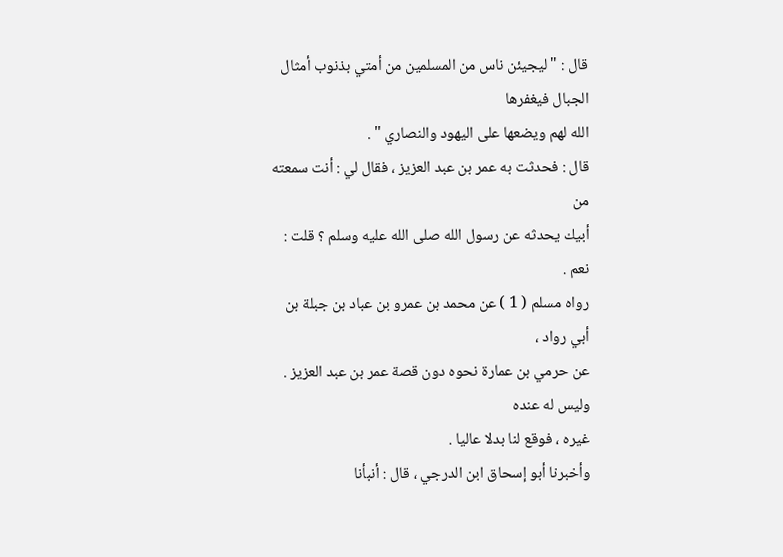قال : " ليجيئن ناس من المسلمين من أمتي بذنوب أمثال الجبال فيغفرها
الله لهم ويضعها على اليهود والنصاري " .
قال : فحدثت به عمر بن عبد العزيز ، فقال لي : أنت سمعته من
أبيك يحدثه عن رسول الله صلى الله عليه وسلم ؟ قلت : نعم .
رواه مسلم ( 1 ) عن محمد بن عمرو بن عباد بن جبلة بن أبي رواد ،
عن حرمي بن عمارة نحوه دون قصة عمر بن عبد العزيز . وليس له عنده
غيره ، فوقع لنا بدلا عاليا .
وأخبرنا أبو إسحاق ابن الدرجي ، قال : أنبأنا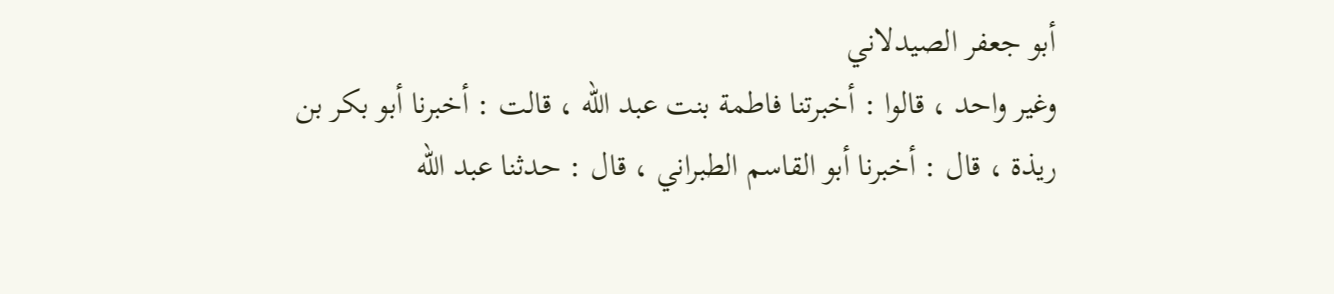أبو جعفر الصيدلاني
وغير واحد ، قالوا : أخبرتنا فاطمة بنت عبد الله ، قالت : أخبرنا أبو بكر بن
ريذة ، قال : أخبرنا أبو القاسم الطبراني ، قال : حدثنا عبد الله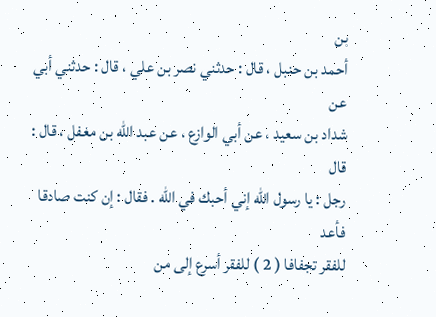بن
أحمد بن حنبل ، قال : حدثني نصر بن علي ، قال : حدثني أبي عن
شداد بن سعيد ، عن أبي الوازع ، عن عبد الله بن مغفل ، قال : قال
رجل : يا رسول الله إني أحبك في الله . فقال : إن كنت صادقا فأعد
للفقر تجفافا ( 2 ) للفقر أسرع إلى من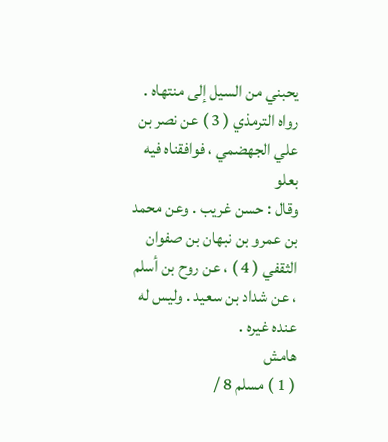يحبني من السيل إلى منتهاه .
رواه الترمذي ( 3 ) عن نصر بن علي الجهضمي ، فوافقناه فيه بعلو
وقال : حسن غريب . وعن محمد بن عمرو بن نبهان بن صفوان
الثقفي ( 4 ) ، عن روح بن أسلم ، عن شداد بن سعيد . وليس له عنده غيره .
هامش
( 1 ) مسلم 8 /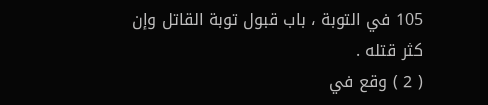105 في التوبة ، باب قبول توبة القاتل وإن كثر قتله .
( 2 ) وقع في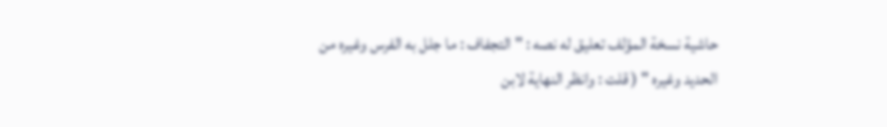حاشية نسخة المؤلف تعليق له نصه : " التجفاف : ما جلل به الفرس وغيره من
الحديد وغيره " ( قلت : وانظر النهاية لابن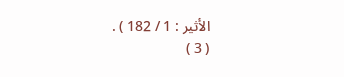الأثير : 1 / 182 ) .
( 3 )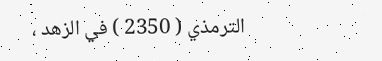الترمذي ( 2350 ) في الزهد ،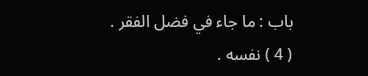باب : ما جاء في فضل الفقر .
( 4 ) نفسه .